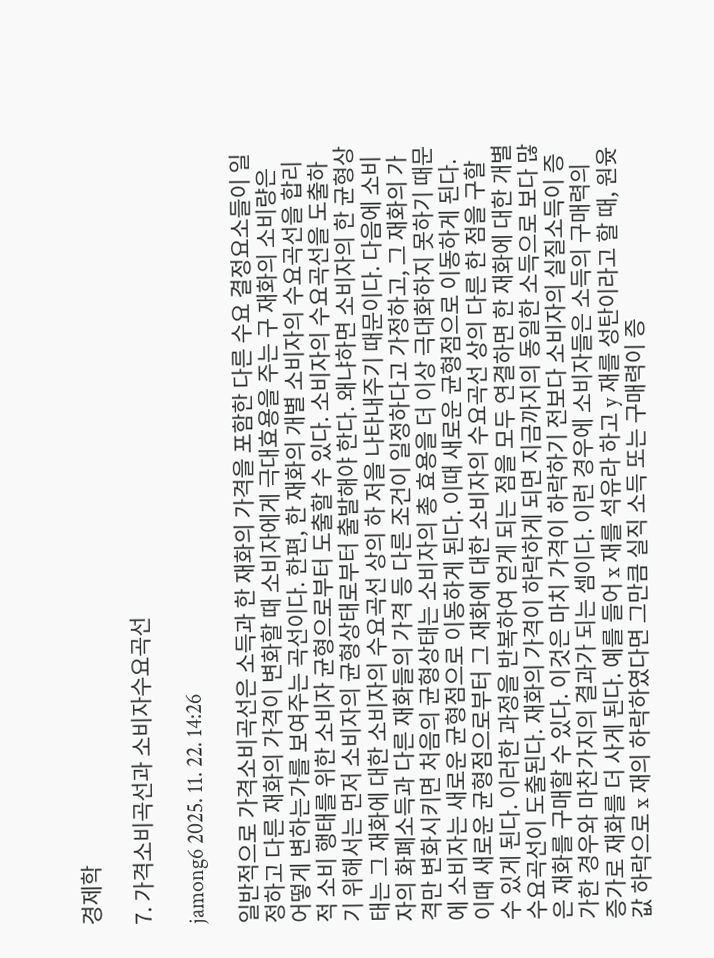경제학

7. 가격소비곡선과 소비자수요곡선

jamong6 2025. 11. 22. 14:26

일반적으로 가격소비곡선은 소득과 한 재화의 가격을 포함한 다른 수요 결정요소들이 일정하고 다른 재화의 가격이 변화할 때 소비자에게 극대효용을 주는 구 재화의 소비량은 어떻게 변하는가를 보여주는 곡선이다. 한편, 한 재화의 개별 소비자의 수요곡선을 합리적 소비 행태를 위한 소비자 균형으로부터 도출할 수 있다. 소비자의 수요곡선을 도출하기 위해서는 먼저 소비자의 균형상태로부터 출발해야 한다. 왜냐하면 소비자의 한 균형상태는 그 재화에 대한 소비자의 수요곡선 상의 하 저을 나타내주기 때문이다. 다음에 소비자의 화폐소득과 다른 재화들의 가격 등 다른 조건이 일정하다고 가정하고, 그 재화의 가격만 변화시키면 처음의 균형상태는 소비자의 총 효용을 더 이상 극대화하지 못하기 때문에 소비자는 새로운 균형점으로 이동하게 된다. 이때 새로운 균형점으로 이동하게 된다. 이때 새로운 균형점으로부터 그 재화에 대한 소비자의 수요곡선 상의 다른 한 점을 구할 수 있게 된다. 이러한 과정을 반복하여 얻게 되는 점을 모두 연결하면 한 재화에 대한 개별수요곡선이 도출된다. 재화의 가격이 하락하게 되면 지금까지의 동일한 소득으로 보다 많은 재화를 구매할 수 있다. 이것은 마치 가격이 하락하기 전보다 소비자의 실질소득이 증가한 경우와 마찬가지의 결과가 되는 셈이다. 이런 경우에 소비자들은 소득의 구매력의 증가로 재화를 더 사게 된다. 예를 들어 x 재를 석유라 하고 y 재를 성탄이라고 할 때, 원윳값 하락으로 x 재의 하락하였다면 그만큼 실직 소득 또는 구매력이 증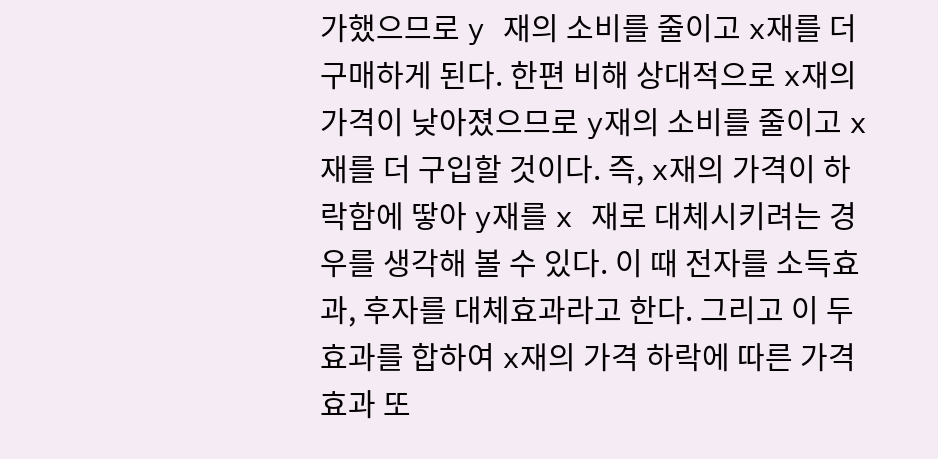가했으므로 y 재의 소비를 줄이고 x재를 더 구매하게 된다. 한편 비해 상대적으로 x재의 가격이 낮아졌으므로 y재의 소비를 줄이고 x재를 더 구입할 것이다. 즉, x재의 가격이 하락함에 땋아 y재를 x 재로 대체시키려는 경우를 생각해 볼 수 있다. 이 때 전자를 소득효과, 후자를 대체효과라고 한다. 그리고 이 두 효과를 합하여 x재의 가격 하락에 따른 가격효과 또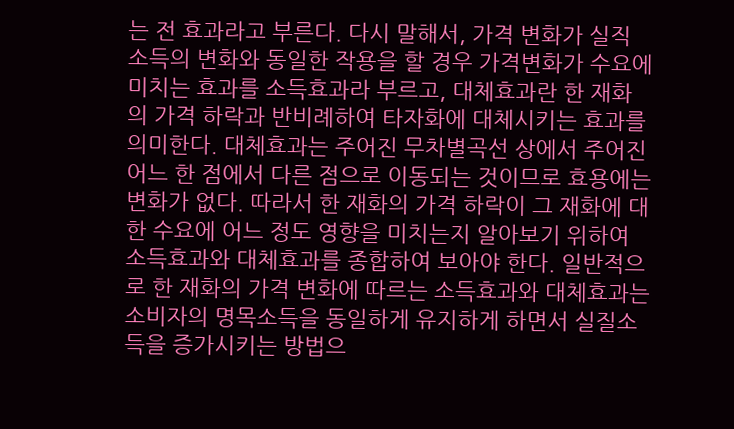는 전 효과라고 부른다. 다시 말해서, 가격 변화가 실직 소득의 변화와 동일한 작용을 할 경우 가격변화가 수요에 미치는 효과를 소득효과라 부르고, 대체효과란 한 재화의 가격 하락과 반비례하여 타자화에 대체시키는 효과를 의미한다. 대체효과는 주어진 무차별곡선 상에서 주어진 어느 한 점에서 다른 점으로 이동되는 것이므로 효용에는 변화가 없다. 따라서 한 재화의 가격 하락이 그 재화에 대한 수요에 어느 정도 영향을 미치는지 알아보기 위하여 소득효과와 대체효과를 종합하여 보아야 한다. 일반적으로 한 재화의 가격 변화에 따르는 소득효과와 대체효과는 소비자의 명목소득을 동일하게 유지하게 하면서 실질소득을 증가시키는 방법으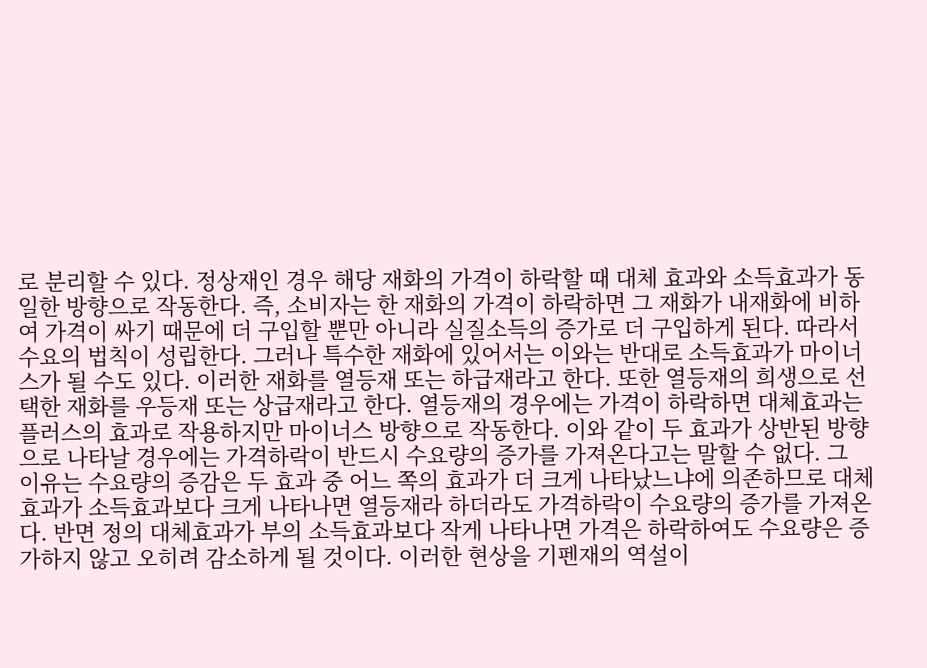로 분리할 수 있다. 정상재인 경우 해당 재화의 가격이 하락할 때 대체 효과와 소득효과가 동일한 방향으로 작동한다. 즉, 소비자는 한 재화의 가격이 하락하면 그 재화가 내재화에 비하여 가격이 싸기 때문에 더 구입할 뿐만 아니라 실질소득의 증가로 더 구입하게 된다. 따라서 수요의 법칙이 성립한다. 그러나 특수한 재화에 있어서는 이와는 반대로 소득효과가 마이너스가 될 수도 있다. 이러한 재화를 열등재 또는 하급재라고 한다. 또한 열등재의 희생으로 선택한 재화를 우등재 또는 상급재라고 한다. 열등재의 경우에는 가격이 하락하면 대체효과는 플러스의 효과로 작용하지만 마이너스 방향으로 작동한다. 이와 같이 두 효과가 상반된 방향으로 나타날 경우에는 가격하락이 반드시 수요량의 증가를 가져온다고는 말할 수 없다. 그 이유는 수요량의 증감은 두 효과 중 어느 쪽의 효과가 더 크게 나타났느냐에 의존하므로 대체효과가 소득효과보다 크게 나타나면 열등재라 하더라도 가격하락이 수요량의 증가를 가져온다. 반면 정의 대체효과가 부의 소득효과보다 작게 나타나면 가격은 하락하여도 수요량은 증가하지 않고 오히려 감소하게 될 것이다. 이러한 현상을 기펜재의 역설이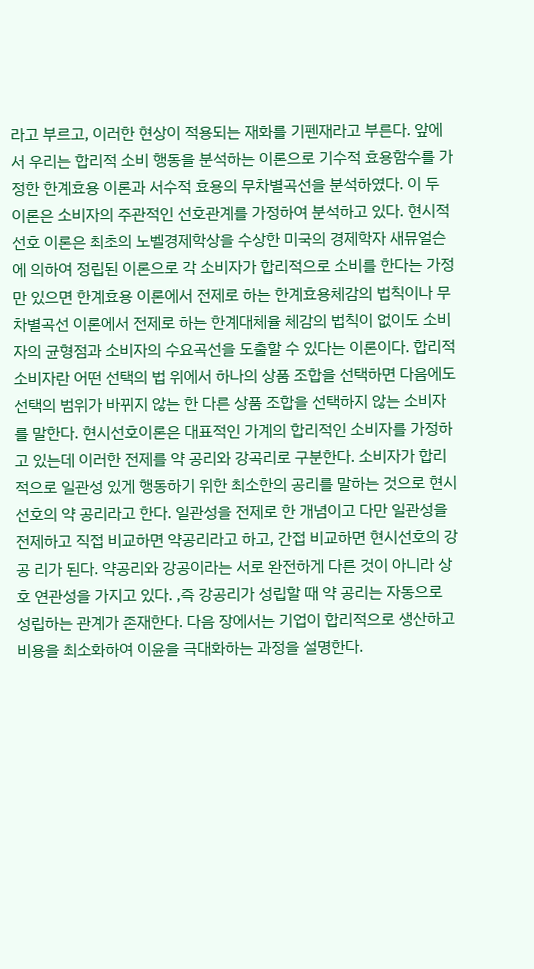라고 부르고, 이러한 현상이 적용되는 재화를 기펜재라고 부른다. 앞에서 우리는 합리적 소비 행동을 분석하는 이론으로 기수적 효용함수를 가정한 한계효용 이론과 서수적 효용의 무차별곡선을 분석하였다. 이 두 이론은 소비자의 주관적인 선호관계를 가정하여 분석하고 있다. 현시적 선호 이론은 최초의 노벨경제학상을 수상한 미국의 경제학자 새뮤얼슨에 의하여 정립된 이론으로 각 소비자가 합리적으로 소비를 한다는 가정만 있으면 한계효용 이론에서 전제로 하는 한계효용체감의 법칙이나 무차별곡선 이론에서 전제로 하는 한계대체율 체감의 법칙이 없이도 소비자의 균형점과 소비자의 수요곡선을 도출할 수 있다는 이론이다. 합리적 소비자란 어떤 선택의 법 위에서 하나의 상품 조합을 선택하면 다음에도 선택의 범위가 바뀌지 않는 한 다른 상품 조합을 선택하지 않는 소비자를 말한다. 현시선호이론은 대표적인 가계의 합리적인 소비자를 가정하고 있는데 이러한 전제를 약 공리와 강곡리로 구분한다. 소비자가 합리적으로 일관성 있게 행동하기 위한 최소한의 공리를 말하는 것으로 현시선호의 약 공리라고 한다. 일관성을 전제로 한 개념이고 다만 일관성을 전제하고 직접 비교하면 약공리라고 하고, 간접 비교하면 현시선호의 강공 리가 된다. 약공리와 강공이라는 서로 완전하게 다른 것이 아니라 상호 연관성을 가지고 있다. ,즉 강공리가 성립할 때 약 공리는 자동으로 성립하는 관계가 존재한다. 다음 장에서는 기업이 합리적으로 생산하고 비용을 최소화하여 이윤을 극대화하는 과정을 설명한다.